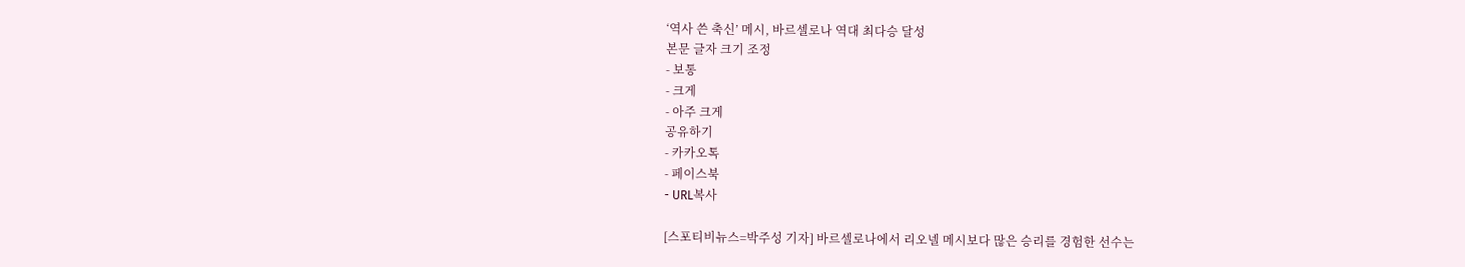‘역사 쓴 축신’ 메시, 바르셀로나 역대 최다승 달성
본문 글자 크기 조정
- 보통
- 크게
- 아주 크게
공유하기
- 카카오톡
- 페이스북
- URL복사

[스포티비뉴스=박주성 기자] 바르셀로나에서 리오넬 메시보다 많은 승리를 경험한 선수는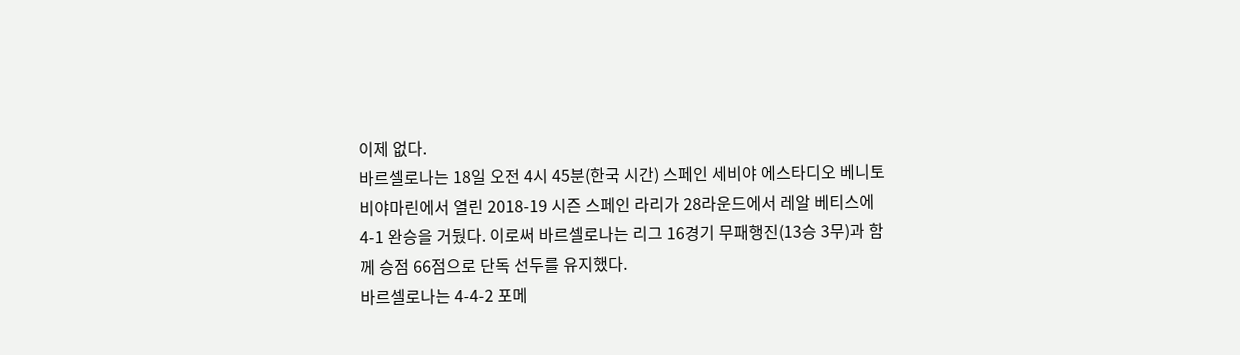이제 없다.
바르셀로나는 18일 오전 4시 45분(한국 시간) 스페인 세비야 에스타디오 베니토 비야마린에서 열린 2018-19 시즌 스페인 라리가 28라운드에서 레알 베티스에 4-1 완승을 거뒀다. 이로써 바르셀로나는 리그 16경기 무패행진(13승 3무)과 함께 승점 66점으로 단독 선두를 유지했다.
바르셀로나는 4-4-2 포메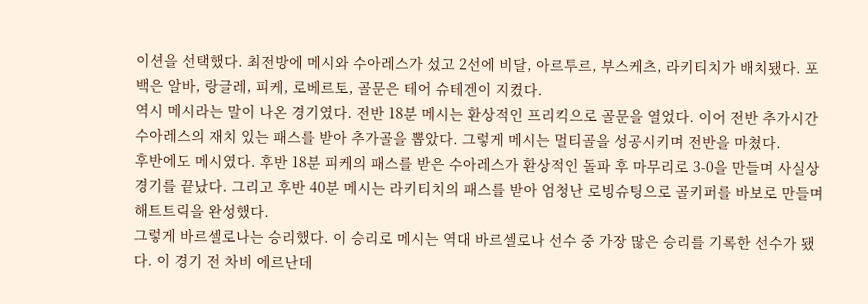이션을 선택했다. 최전방에 메시와 수아레스가 섰고 2선에 비달, 아르투르, 부스케츠, 라키티치가 배치됐다. 포백은 알바, 랑글레, 피케, 로베르토, 골문은 테어 슈테겐이 지켰다.
역시 메시라는 말이 나온 경기였다. 전반 18분 메시는 환상적인 프리킥으로 골문을 열었다. 이어 전반 추가시간 수아레스의 재치 있는 패스를 받아 추가골을 뽑았다. 그렇게 메시는 멀티골을 성공시키며 전반을 마쳤다.
후반에도 메시였다. 후반 18분 피케의 패스를 받은 수아레스가 환상적인 돌파 후 마무리로 3-0을 만들며 사실상 경기를 끝났다. 그리고 후반 40분 메시는 라키티치의 패스를 받아 엄청난 로빙슈팅으로 골키퍼를 바보로 만들며 해트트릭을 완성했다.
그렇게 바르셀로나는 승리했다. 이 승리로 메시는 역대 바르셀로나 선수 중 가장 많은 승리를 기록한 선수가 됐다. 이 경기 전 차비 에르난데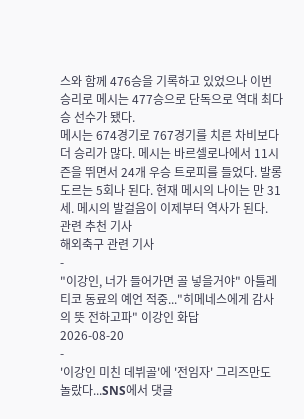스와 함께 476승을 기록하고 있었으나 이번 승리로 메시는 477승으로 단독으로 역대 최다승 선수가 됐다.
메시는 674경기로 767경기를 치른 차비보다 더 승리가 많다. 메시는 바르셀로나에서 11시즌을 뛰면서 24개 우승 트로피를 들었다. 발롱도르는 5회나 된다. 현재 메시의 나이는 만 31세. 메시의 발걸음이 이제부터 역사가 된다.
관련 추천 기사
해외축구 관련 기사
-
"이강인, 너가 들어가면 골 넣을거야" 아틀레티코 동료의 예언 적중..."히메네스에게 감사의 뜻 전하고파" 이강인 화답
2026-08-20
-
'이강인 미친 데뷔골'에 '전임자' 그리즈만도 놀랐다...SNS에서 댓글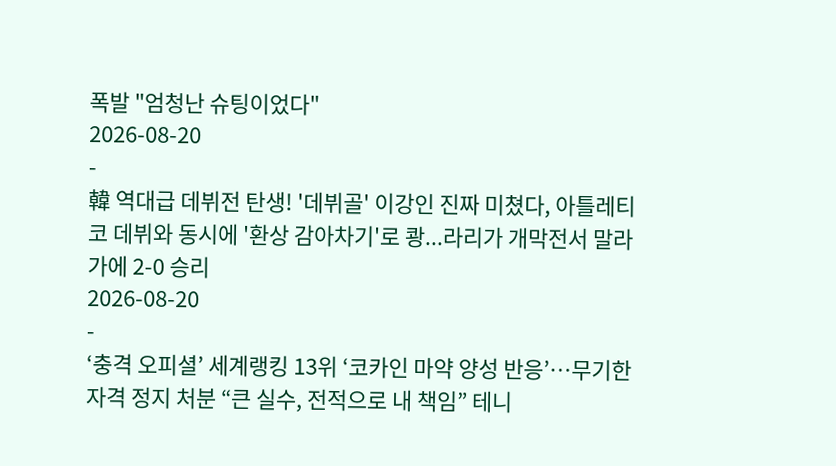폭발 "엄청난 슈팅이었다"
2026-08-20
-
韓 역대급 데뷔전 탄생! '데뷔골' 이강인 진짜 미쳤다, 아틀레티코 데뷔와 동시에 '환상 감아차기'로 쾅...라리가 개막전서 말라가에 2-0 승리
2026-08-20
-
‘충격 오피셜’ 세계랭킹 13위 ‘코카인 마약 양성 반응’…무기한 자격 정지 처분 “큰 실수, 전적으로 내 책임” 테니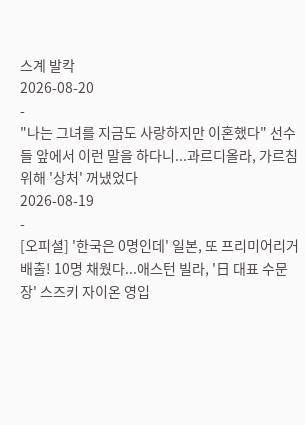스계 발칵
2026-08-20
-
"나는 그녀를 지금도 사랑하지만 이혼했다" 선수들 앞에서 이런 말을 하다니...과르디올라, 가르침 위해 '상처' 꺼냈었다
2026-08-19
-
[오피셜] '한국은 0명인데' 일본, 또 프리미어리거 배출! 10명 채웠다...애스턴 빌라, '日 대표 수문장' 스즈키 자이온 영입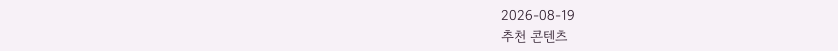2026-08-19
추천 콘텐츠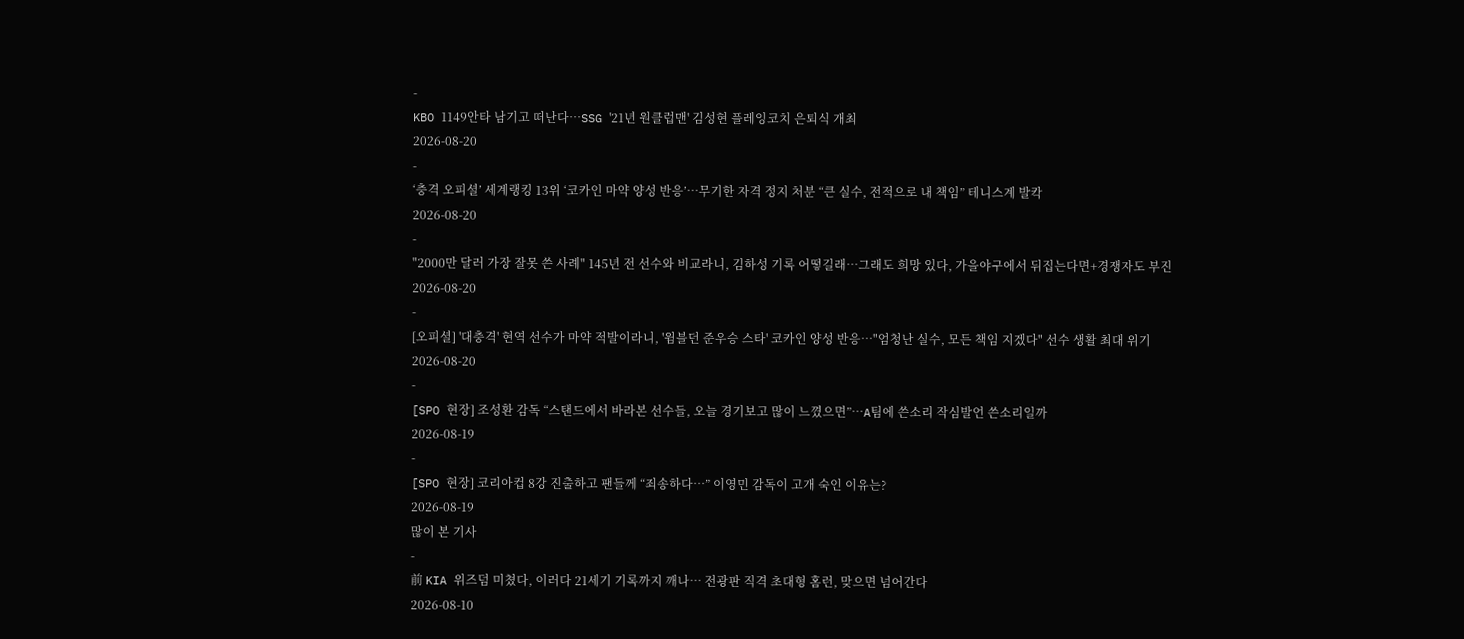-
KBO 1149안타 남기고 떠난다…SSG '21년 원클럽맨' 김성현 플레잉코치 은퇴식 개최
2026-08-20
-
‘충격 오피셜’ 세계랭킹 13위 ‘코카인 마약 양성 반응’…무기한 자격 정지 처분 “큰 실수, 전적으로 내 책임” 테니스계 발칵
2026-08-20
-
"2000만 달러 가장 잘못 쓴 사례" 145년 전 선수와 비교라니, 김하성 기록 어떻길래…그래도 희망 있다, 가을야구에서 뒤집는다면+경쟁자도 부진
2026-08-20
-
[오피셜] '대충격' 현역 선수가 마약 적발이라니, '윔블던 준우승 스타' 코카인 양성 반응…"엄청난 실수, 모든 책임 지겠다" 선수 생활 최대 위기
2026-08-20
-
[SPO 현장] 조성환 감독 “스탠드에서 바라본 선수들, 오늘 경기보고 많이 느꼈으면”…A팀에 쓴소리 작심발언 쓴소리일까
2026-08-19
-
[SPO 현장] 코리아컵 8강 진출하고 팬들께 “죄송하다…” 이영민 감독이 고개 숙인 이유는?
2026-08-19
많이 본 기사
-
前 KIA 위즈덤 미쳤다, 이러다 21세기 기록까지 깨나… 전광판 직격 초대형 홈런, 맞으면 넘어간다
2026-08-10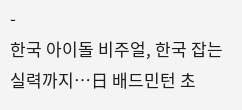-
한국 아이돌 비주얼, 한국 잡는 실력까지…日 배드민턴 초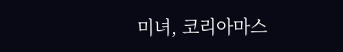미녀, 코리아마스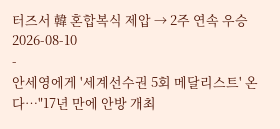터즈서 韓 혼합복식 제압 → 2주 연속 우승
2026-08-10
-
안세영에게 '세계선수권 5회 메달리스트' 온다…"17년 만에 안방 개최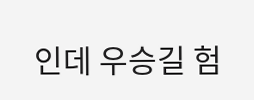인데 우승길 험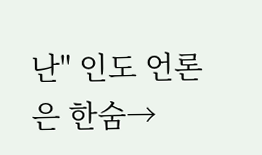난" 인도 언론은 한숨→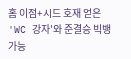홈 이점+시드 호재 얻은 'WC 강자'와 준결승 빅뱅 가능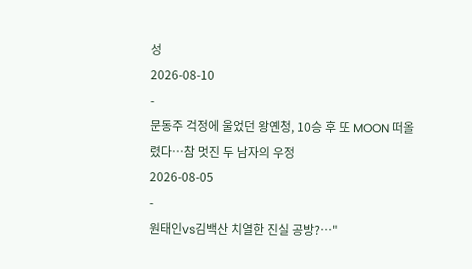성
2026-08-10
-
문동주 걱정에 울었던 왕옌청, 10승 후 또 MOON 떠올렸다…참 멋진 두 남자의 우정
2026-08-05
-
원태인vs김백산 치열한 진실 공방?…"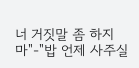너 거짓말 좀 하지 마"-"밥 언제 사주실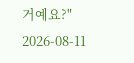거예요?"
2026-08-11